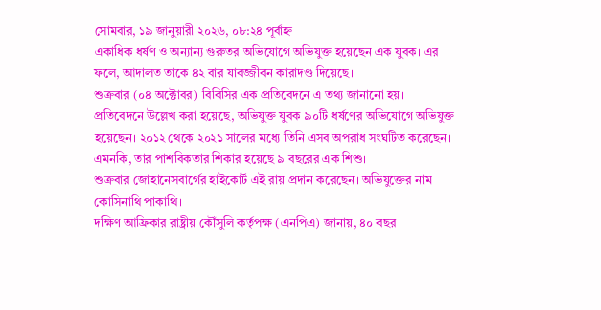সোমবার, ১৯ জানুয়ারী ২০২৬, ০৮:২৪ পূর্বাহ্ন
একাধিক ধর্ষণ ও অন্যান্য গুরুতর অভিযোগে অভিযুক্ত হয়েছেন এক যুবক। এর ফলে, আদালত তাকে ৪২ বার যাবজ্জীবন কারাদণ্ড দিয়েছে।
শুক্রবার (০৪ অক্টোবর) বিবিসির এক প্রতিবেদনে এ তথ্য জানানো হয়।
প্রতিবেদনে উল্লেখ করা হয়েছে, অভিযুক্ত যুবক ৯০টি ধর্ষণের অভিযোগে অভিযুক্ত হয়েছেন। ২০১২ থেকে ২০২১ সালের মধ্যে তিনি এসব অপরাধ সংঘটিত করেছেন। এমনকি, তার পাশবিকতার শিকার হয়েছে ৯ বছরের এক শিশু।
শুক্রবার জোহানেসবার্গের হাইকোর্ট এই রায় প্রদান করেছেন। অভিযুক্তের নাম কোসিনাথি পাকাথি।
দক্ষিণ আফ্রিকার রাষ্ট্রীয় কৌঁসুলি কর্তৃপক্ষ (এনপিএ) জানায়, ৪০ বছর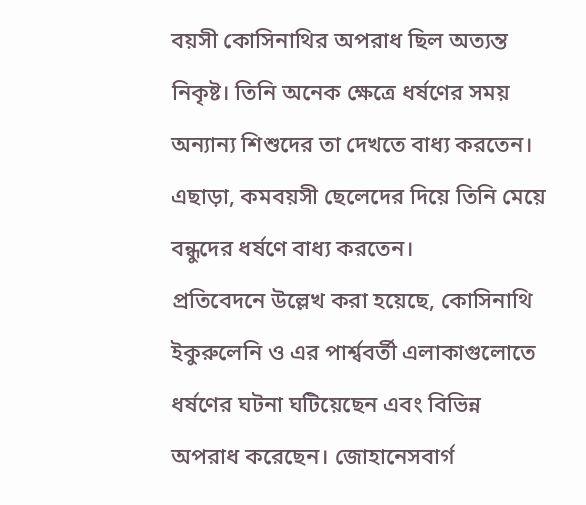বয়সী কোসিনাথির অপরাধ ছিল অত্যন্ত নিকৃষ্ট। তিনি অনেক ক্ষেত্রে ধর্ষণের সময় অন্যান্য শিশুদের তা দেখতে বাধ্য করতেন। এছাড়া, কমবয়সী ছেলেদের দিয়ে তিনি মেয়ে বন্ধুদের ধর্ষণে বাধ্য করতেন।
প্রতিবেদনে উল্লেখ করা হয়েছে, কোসিনাথি ইকুরুলেনি ও এর পার্শ্ববর্তী এলাকাগুলোতে ধর্ষণের ঘটনা ঘটিয়েছেন এবং বিভিন্ন অপরাধ করেছেন। জোহানেসবার্গ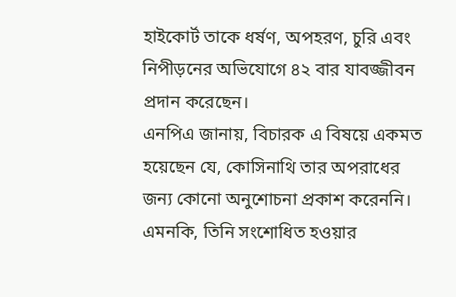হাইকোর্ট তাকে ধর্ষণ, অপহরণ, চুরি এবং নিপীড়নের অভিযোগে ৪২ বার যাবজ্জীবন প্রদান করেছেন।
এনপিএ জানায়, বিচারক এ বিষয়ে একমত হয়েছেন যে, কোসিনাথি তার অপরাধের জন্য কোনো অনুশোচনা প্রকাশ করেননি। এমনকি, তিনি সংশোধিত হওয়ার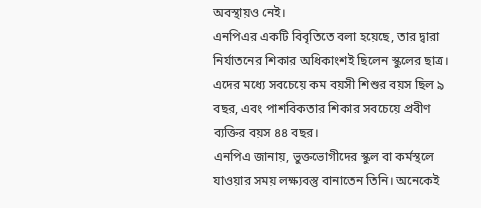অবস্থায়ও নেই।
এনপিএর একটি বিবৃতিতে বলা হয়েছে, তার দ্বারা নির্যাতনের শিকার অধিকাংশই ছিলেন স্কুলের ছাত্র। এদের মধ্যে সবচেয়ে কম বয়সী শিশুর বয়স ছিল ৯ বছর, এবং পাশবিকতার শিকার সবচেয়ে প্রবীণ ব্যক্তির বয়স ৪৪ বছর।
এনপিএ জানায়, ভুক্তভোগীদের স্কুল বা কর্মস্থলে যাওয়ার সময় লক্ষ্যবস্তু বানাতেন তিনি। অনেকেই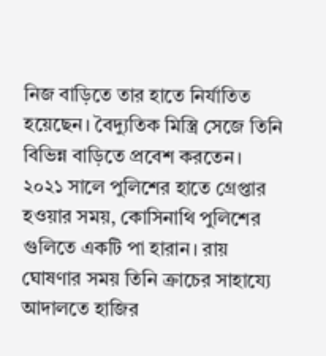নিজ বাড়িতে তার হাতে নির্যাতিত হয়েছেন। বৈদ্যুতিক মিস্ত্রি সেজে তিনি বিভিন্ন বাড়িতে প্রবেশ করতেন।
২০২১ সালে পুলিশের হাতে গ্রেপ্তার হওয়ার সময়, কোসিনাথি পুলিশের গুলিতে একটি পা হারান। রায় ঘোষণার সময় তিনি ক্রাচের সাহায্যে আদালতে হাজির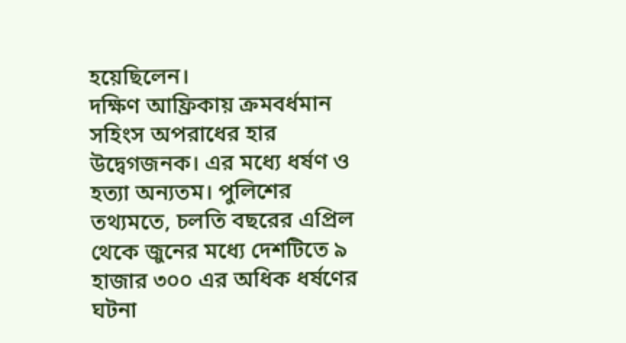হয়েছিলেন।
দক্ষিণ আফ্রিকায় ক্রমবর্ধমান সহিংস অপরাধের হার উদ্বেগজনক। এর মধ্যে ধর্ষণ ও হত্যা অন্যতম। পুলিশের তথ্যমতে, চলতি বছরের এপ্রিল থেকে জুনের মধ্যে দেশটিতে ৯ হাজার ৩০০ এর অধিক ধর্ষণের ঘটনা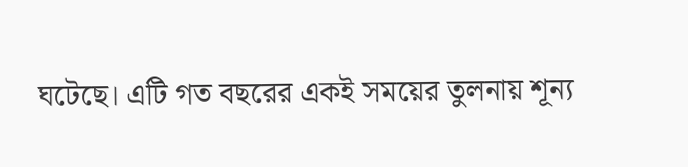ঘটেছে। এটি গত বছরের একই সময়ের তুলনায় শূন্য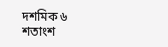দশমিক ৬ শতাংশ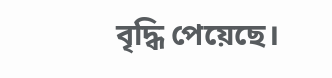বৃদ্ধি পেয়েছে।